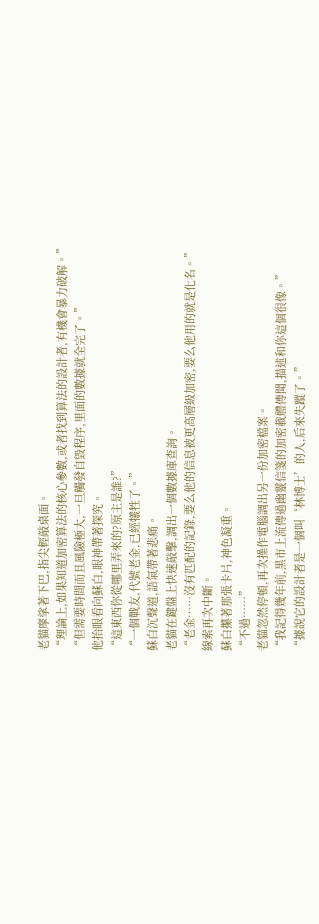老貓摩挲著下巴,指尖輕敲桌面。
“理論上,如果知道加密算法的核心參數,或者找到算法的設計者,有機會暴力破解。”
“但需要時間而且風險極大,一旦觸發自毀程序,里面的數據就全完了。”
他抬眼看向蘇白,眼神帶著探究。
“這東西你從哪里弄來的?原主是誰?”
“一個戰友,代號老金,已經犧牲了。”
蘇白沉聲道,語氣帶著悲痛。
老貓在鍵盤上快速敲擊,調出一個數據庫查詢。
“老金……沒有匹配的記錄,要么他的信息被更高層級加密,要么他用的就是化名。”
線索再次中斷。
蘇白攥著那張卡片,神色凝重。
“不過……”
老貓忽然停頓,再次操作電腦調出另一份加密檔案。
“我記得幾年前,黑市上流傳過幽靈信箋的加密載體傳聞,描述和你這個很像。”
“據說它的設計者是一個叫‘林博士’的人,后來失蹤了。”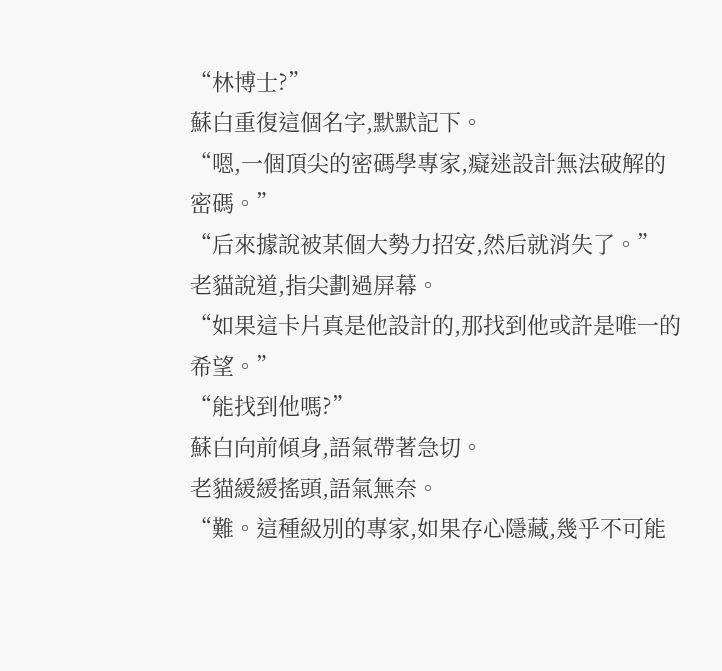“林博士?”
蘇白重復這個名字,默默記下。
“嗯,一個頂尖的密碼學專家,癡迷設計無法破解的密碼。”
“后來據說被某個大勢力招安,然后就消失了。”
老貓說道,指尖劃過屏幕。
“如果這卡片真是他設計的,那找到他或許是唯一的希望。”
“能找到他嗎?”
蘇白向前傾身,語氣帶著急切。
老貓緩緩搖頭,語氣無奈。
“難。這種級別的專家,如果存心隱藏,幾乎不可能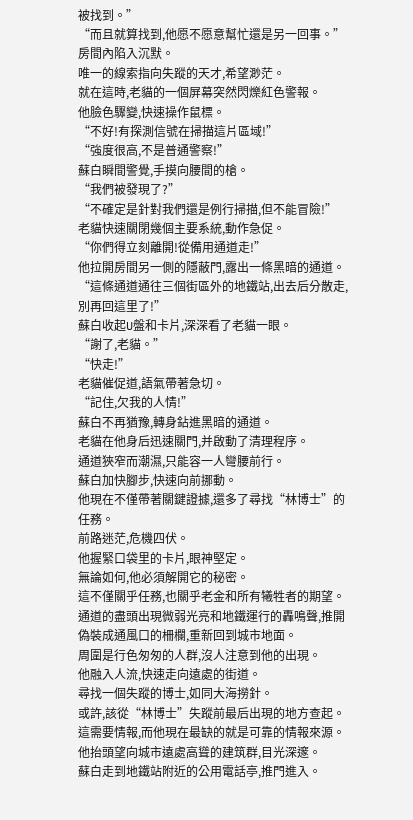被找到。”
“而且就算找到,他愿不愿意幫忙還是另一回事。”
房間內陷入沉默。
唯一的線索指向失蹤的天才,希望渺茫。
就在這時,老貓的一個屏幕突然閃爍紅色警報。
他臉色驟變,快速操作鼠標。
“不好!有探測信號在掃描這片區域!”
“強度很高,不是普通警察!”
蘇白瞬間警覺,手摸向腰間的槍。
“我們被發現了?”
“不確定是針對我們還是例行掃描,但不能冒險!”
老貓快速關閉幾個主要系統,動作急促。
“你們得立刻離開!從備用通道走!”
他拉開房間另一側的隱蔽門,露出一條黑暗的通道。
“這條通道通往三個街區外的地鐵站,出去后分散走,別再回這里了!”
蘇白收起U盤和卡片,深深看了老貓一眼。
“謝了,老貓。”
“快走!”
老貓催促道,語氣帶著急切。
“記住,欠我的人情!”
蘇白不再猶豫,轉身鉆進黑暗的通道。
老貓在他身后迅速關門,并啟動了清理程序。
通道狹窄而潮濕,只能容一人彎腰前行。
蘇白加快腳步,快速向前挪動。
他現在不僅帶著關鍵證據,還多了尋找“林博士”的任務。
前路迷茫,危機四伏。
他握緊口袋里的卡片,眼神堅定。
無論如何,他必須解開它的秘密。
這不僅關乎任務,也關乎老金和所有犧牲者的期望。
通道的盡頭出現微弱光亮和地鐵運行的轟鳴聲,推開偽裝成通風口的柵欄,重新回到城市地面。
周圍是行色匆匆的人群,沒人注意到他的出現。
他融入人流,快速走向遠處的街道。
尋找一個失蹤的博士,如同大海撈針。
或許,該從“林博士”失蹤前最后出現的地方查起。
這需要情報,而他現在最缺的就是可靠的情報來源。
他抬頭望向城市遠處高聳的建筑群,目光深邃。
蘇白走到地鐵站附近的公用電話亭,推門進入。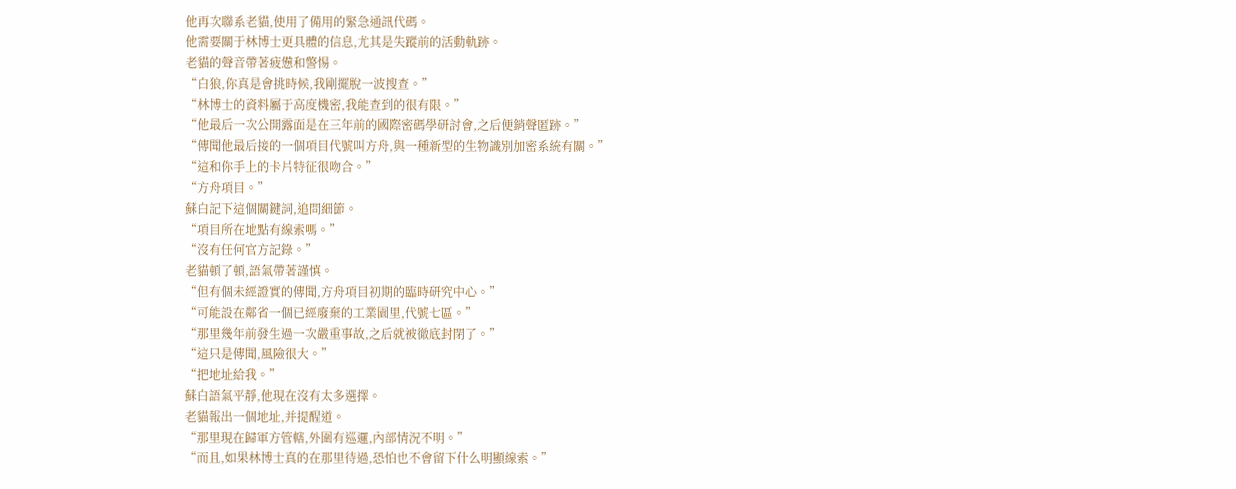他再次聯系老貓,使用了備用的緊急通訊代碼。
他需要關于林博士更具體的信息,尤其是失蹤前的活動軌跡。
老貓的聲音帶著疲憊和警惕。
“白狼,你真是會挑時候,我剛擺脫一波搜查。”
“林博士的資料屬于高度機密,我能查到的很有限。”
“他最后一次公開露面是在三年前的國際密碼學研討會,之后便銷聲匿跡。”
“傳聞他最后接的一個項目代號叫方舟,與一種新型的生物識別加密系統有關。”
“這和你手上的卡片特征很吻合。”
“方舟項目。”
蘇白記下這個關鍵詞,追問細節。
“項目所在地點有線索嗎。”
“沒有任何官方記錄。”
老貓頓了頓,語氣帶著謹慎。
“但有個未經證實的傳聞,方舟項目初期的臨時研究中心。”
“可能設在鄰省一個已經廢棄的工業園里,代號七區。”
“那里幾年前發生過一次嚴重事故,之后就被徹底封閉了。”
“這只是傳聞,風險很大。”
“把地址給我。”
蘇白語氣平靜,他現在沒有太多選擇。
老貓報出一個地址,并提醒道。
“那里現在歸軍方管轄,外圍有巡邏,內部情況不明。”
“而且,如果林博士真的在那里待過,恐怕也不會留下什么明顯線索。”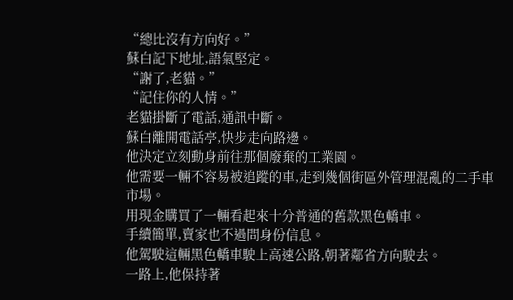“總比沒有方向好。”
蘇白記下地址,語氣堅定。
“謝了,老貓。”
“記住你的人情。”
老貓掛斷了電話,通訊中斷。
蘇白離開電話亭,快步走向路邊。
他決定立刻動身前往那個廢棄的工業園。
他需要一輛不容易被追蹤的車,走到幾個街區外管理混亂的二手車市場。
用現金購買了一輛看起來十分普通的舊款黑色轎車。
手續簡單,賣家也不過問身份信息。
他駕駛這輛黑色轎車駛上高速公路,朝著鄰省方向駛去。
一路上,他保持著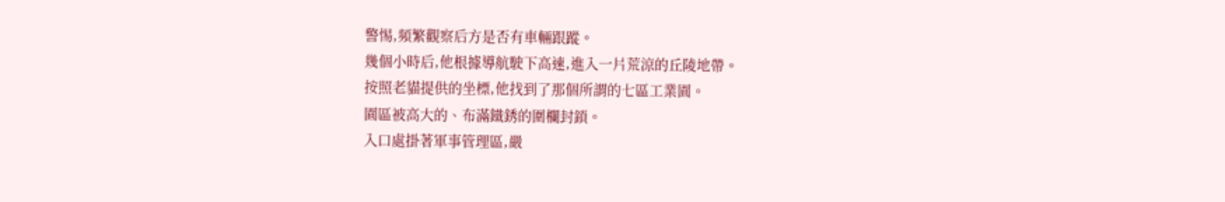警惕,頻繁觀察后方是否有車輛跟蹤。
幾個小時后,他根據導航駛下高速,進入一片荒涼的丘陵地帶。
按照老貓提供的坐標,他找到了那個所謂的七區工業園。
園區被高大的、布滿鐵銹的圍欄封鎖。
入口處掛著軍事管理區,嚴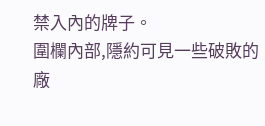禁入內的牌子。
圍欄內部,隱約可見一些破敗的廠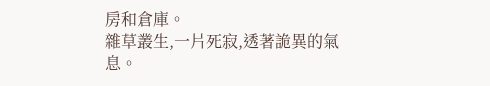房和倉庫。
雜草叢生,一片死寂,透著詭異的氣息。